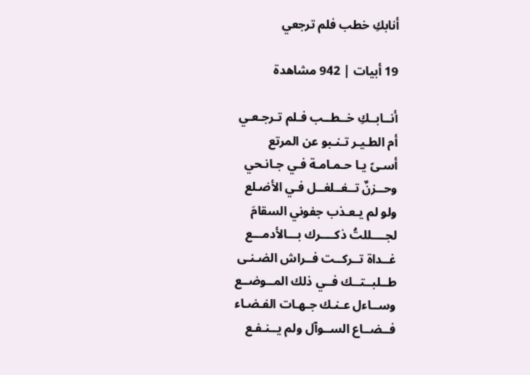أنابكِ خطب فلم ترجعي

19 أبيات | 942 مشاهدة

أنــابــكِ خــطــب فـلم تـرجـعـي
أم الطـيـر تـنـبو عن المرتع
أسـىً يـا حـمـامـة فـي جـانـحي
وحــزنٌ تــغــلغــل فـي الأضـلع
ولو لم يـعـذب جفوني السقامَ
لجــــللتُ ذكــــرك بـــالأدمـــع
غــداة تــركــت فــراش الضـنـى
طــلبــتــك فــي ذلك المــوضــع
وســاءل عـنـك جـهـات الفـضـاء
فــضــاع الســوآل ولم يــنـفـع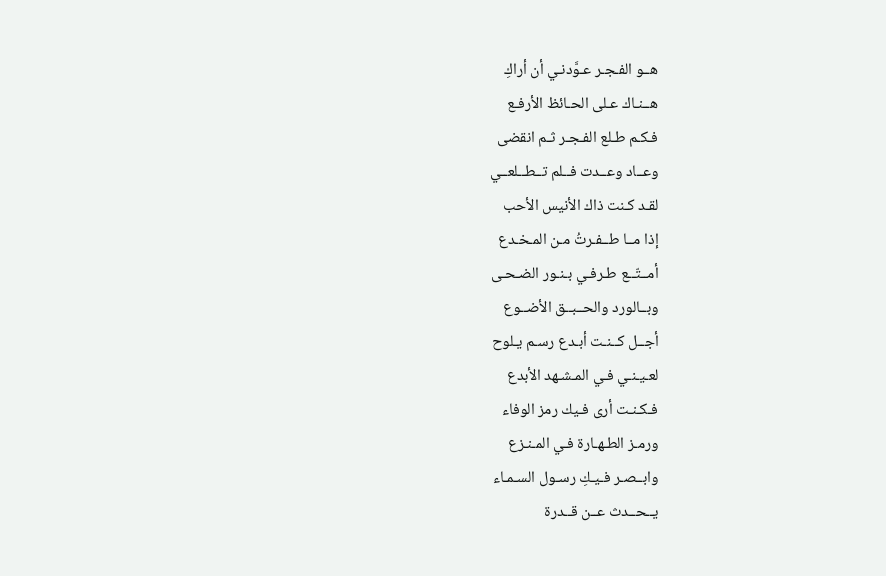هــو الفـجـر عـوَّدنـي أن أراكِ
هــنـاك عـلى الحـائظ الأرفـع
فـكـم طـلع الفـجـر ثـم انقضى
وعــاد وعــدت فــلم تــطــلعــي
لقـد كـنت ذاك الأنيس الأحب
إذا مــا طــفـرتُ مـن المـخـدع
أمــتّــع طـرفـي بـنـور الضـحـى
وبــالورد والحــبــق الأضــوع
أجــل كــنـت أبـدع رسـم يـلوح
لعـيـنـي فـي المـشـهد الأبدع
فـكـنـت أرى فـيك رمز الوفاء
ورمـز الطـهـارة فـي المـنـزع
وابــصـر فـيـكِ رسـول السـمـاء
يــحــدث عــن قــدرة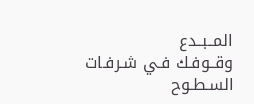المــبــدع
وقــوفـك فـي شـرفـات السـطـوح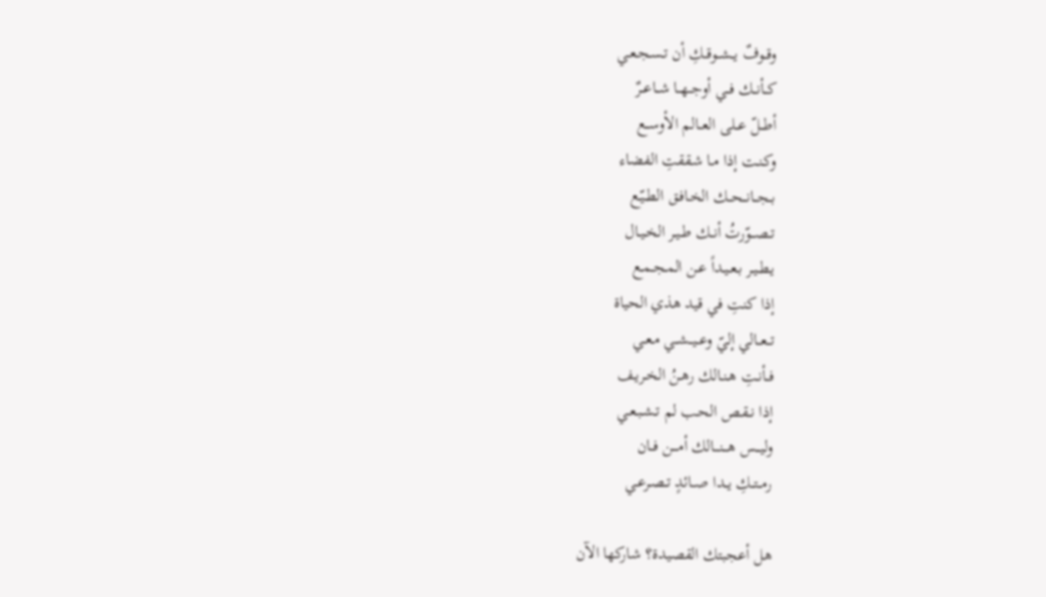وقــوفٌ يــشــوقــكِ أن تـسـجـعـي
كــأنــك فــي أوجــهــا شــاعــرٌ
أطــلّ عــلى العــالم الأوســع
وكـنـت إذا مـا شـققتِ الفضاء
بــجــانــحــك الخـافـق الطـيّـع
تــصــوّرتُ أنــك طـيـر الخـيـال
يـطـيـر بـعـيـداً عـن المـجـمـع
إذا كنتِ في قيد هذي الحياة
تــعــالي إليّ وعــيــشــي مـعـي
فــأنـتِ هـنـالك رهـنُ الخـريـف
إذا نــقـص الحـب لم تـشـبـعـي
وليـــس هـــنـــالك أمـــن فــان
رمــتــكِ يــدا صــائدٍ تــصـرعـي

هل أعجبتك القصيدة؟ شاركها الآن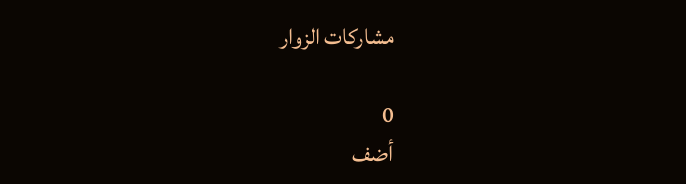مشاركات الزوار

0
أضف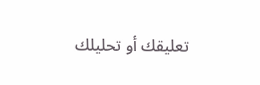تعليقك أو تحليلك